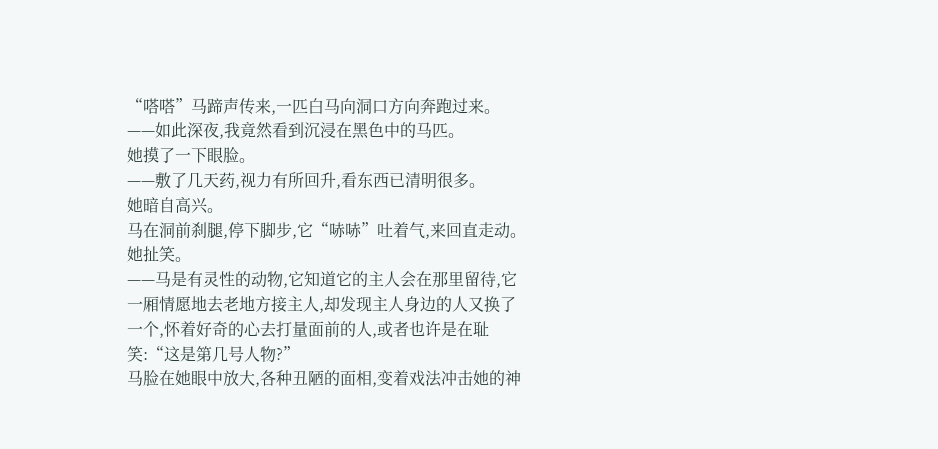“嗒嗒”马蹄声传来,一匹白马向洞口方向奔跑过来。
——如此深夜,我竟然看到沉浸在黑色中的马匹。
她摸了一下眼脸。
——敷了几天药,视力有所回升,看东西已清明很多。
她暗自高兴。
马在洞前刹腿,停下脚步,它“哧哧”吐着气,来回直走动。
她扯笑。
——马是有灵性的动物,它知道它的主人会在那里留待,它一厢情愿地去老地方接主人,却发现主人身边的人又换了一个,怀着好奇的心去打量面前的人,或者也许是在耻笑:“这是第几号人物?”
马脸在她眼中放大,各种丑陋的面相,变着戏法冲击她的神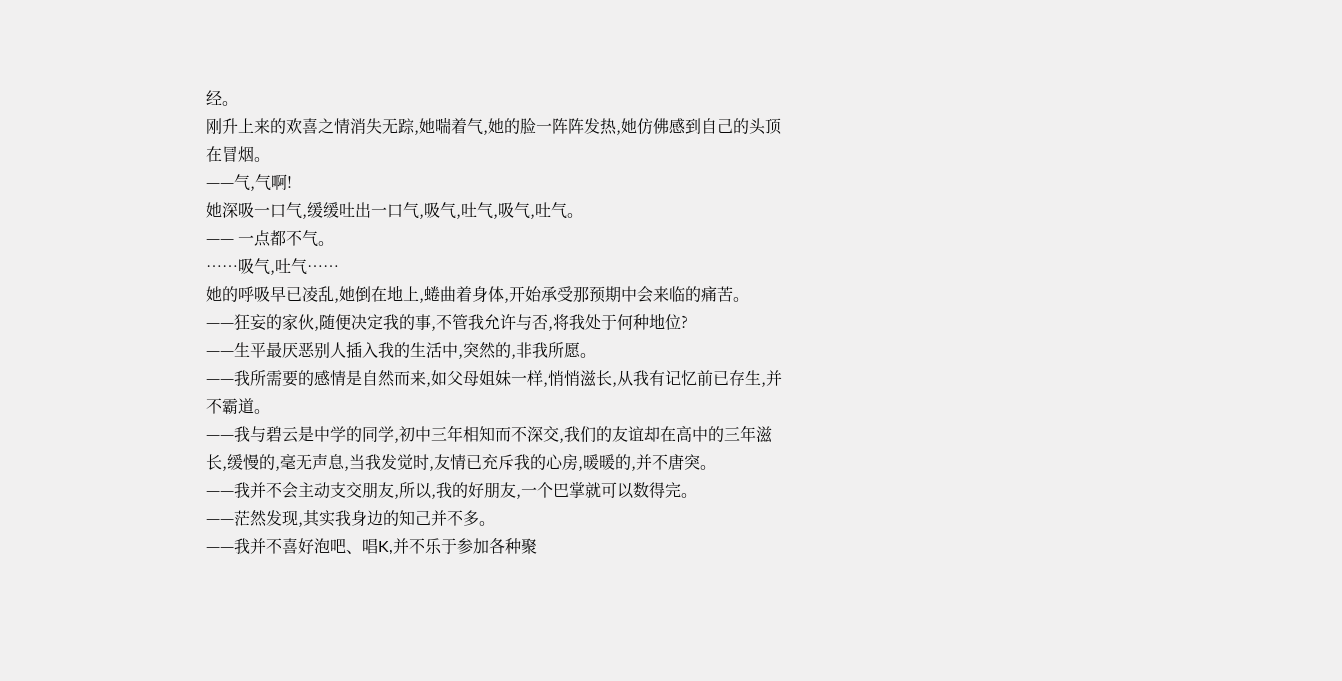经。
刚升上来的欢喜之情消失无踪,她喘着气,她的脸一阵阵发热,她仿佛感到自己的头顶在冒烟。
——气,气啊!
她深吸一口气,缓缓吐出一口气,吸气,吐气,吸气,吐气。
—— 一点都不气。
……吸气,吐气……
她的呼吸早已凌乱,她倒在地上,蜷曲着身体,开始承受那预期中会来临的痛苦。
——狂妄的家伙,随便决定我的事,不管我允许与否,将我处于何种地位?
——生平最厌恶别人插入我的生活中,突然的,非我所愿。
——我所需要的感情是自然而来,如父母姐妹一样,悄悄滋长,从我有记忆前已存生,并不霸道。
——我与碧云是中学的同学,初中三年相知而不深交,我们的友谊却在高中的三年滋长,缓慢的,毫无声息,当我发觉时,友情已充斥我的心房,暖暖的,并不唐突。
——我并不会主动支交朋友,所以,我的好朋友,一个巴掌就可以数得完。
——茫然发现,其实我身边的知己并不多。
——我并不喜好泡吧、唱K,并不乐于参加各种聚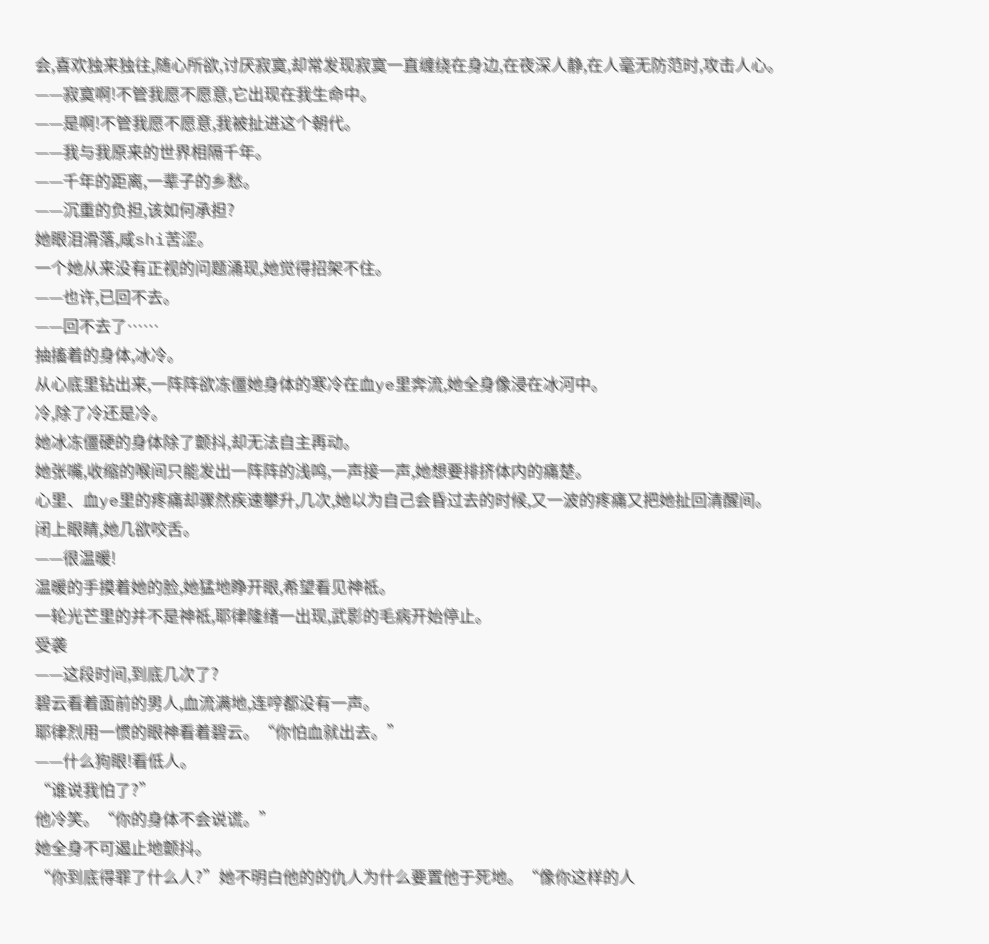会,喜欢独来独往,随心所欲,讨厌寂寞,却常发现寂寞一直缠绕在身边,在夜深人静,在人毫无防范时,攻击人心。
——寂寞啊!不管我愿不愿意,它出现在我生命中。
——是啊!不管我愿不愿意,我被扯进这个朝代。
——我与我原来的世界相隔千年。
——千年的距离,一辈子的乡愁。
——沉重的负担,该如何承担?
她眼泪滑落,咸shi苦涩。
一个她从来没有正视的问题涌现,她觉得招架不住。
——也许,已回不去。
——回不去了……
抽搐着的身体,冰冷。
从心底里钻出来,一阵阵欲冻僵她身体的寒冷在血ye里奔流,她全身像浸在冰河中。
冷,除了冷还是冷。
她冰冻僵硬的身体除了颤抖,却无法自主再动。
她张嘴,收缩的喉间只能发出一阵阵的浅鸣,一声接一声,她想要排挤体内的痛楚。
心里、血ye里的疼痛却骤然疾速攀升,几次,她以为自己会昏过去的时候,又一波的疼痛又把她扯回清醒间。
闭上眼睛,她几欲咬舌。
——很温暖!
温暖的手摸着她的脸,她猛地睁开眼,希望看见神祗。
一轮光芒里的并不是神祗,耶律隆绪一出现,武影的毛病开始停止。
受袭
——这段时间,到底几次了?
碧云看着面前的男人,血流满地,连哼都没有一声。
耶律烈用一惯的眼神看着碧云。“你怕血就出去。”
——什么狗眼!看低人。
“谁说我怕了?”
他冷笑。“你的身体不会说谎。”
她全身不可遏止地颤抖。
“你到底得罪了什么人?”她不明白他的的仇人为什么要置他于死地。“像你这样的人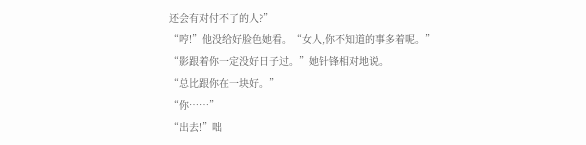还会有对付不了的人?”
“哼!”他没给好脸色她看。“女人,你不知道的事多着呢。”
“影跟着你一定没好日子过。”她针锋相对地说。
“总比跟你在一块好。”
“你……”
“出去!”咄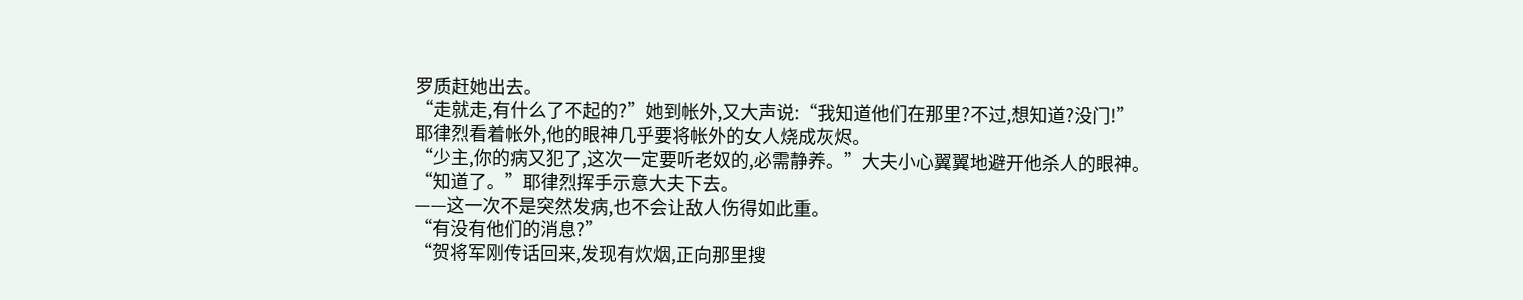罗质赶她出去。
“走就走,有什么了不起的?”她到帐外,又大声说:“我知道他们在那里?不过,想知道?没门!”
耶律烈看着帐外,他的眼神几乎要将帐外的女人烧成灰烬。
“少主,你的病又犯了,这次一定要听老奴的,必需静养。”大夫小心翼翼地避开他杀人的眼神。
“知道了。”耶律烈挥手示意大夫下去。
——这一次不是突然发病,也不会让敌人伤得如此重。
“有没有他们的消息?”
“贺将军刚传话回来,发现有炊烟,正向那里搜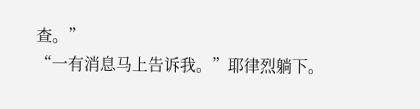查。”
“一有消息马上告诉我。”耶律烈躺下。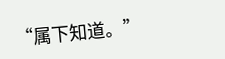“属下知道。”